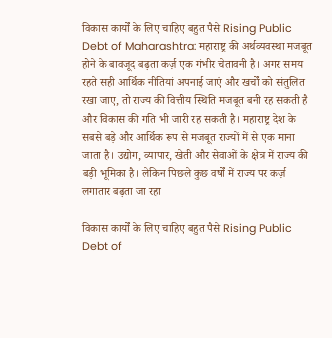विकास कार्यों के लिए चाहिए बहुत पैसे Rising Public Debt of Maharashtra: महाराष्ट्र की अर्थव्यवस्था मजबूत होने के बावजूद बढ़ता कर्ज़ एक गंभीर चेतावनी है। अगर समय रहते सही आर्थिक नीतियां अपनाई जाएं और खर्चों को संतुलित रखा जाए, तो राज्य की वित्तीय स्थिति मजबूत बनी रह सकती है और विकास की गति भी जारी रह सकती है। महाराष्ट्र देश के सबसे बड़े और आर्थिक रूप से मजबूत राज्यों में से एक माना जाता है। उद्योग, व्यापार, खेती और सेवाओं के क्षेत्र में राज्य की बड़ी भूमिका है। लेकिन पिछले कुछ वर्षों में राज्य पर कर्ज़ लगातार बढ़ता जा रहा

विकास कार्यों के लिए चाहिए बहुत पैसे Rising Public Debt of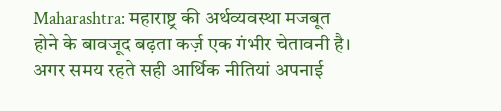Maharashtra: महाराष्ट्र की अर्थव्यवस्था मजबूत होने के बावजूद बढ़ता कर्ज़ एक गंभीर चेतावनी है। अगर समय रहते सही आर्थिक नीतियां अपनाई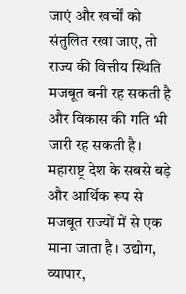जाएं और खर्चों को संतुलित रखा जाए, तो राज्य की वित्तीय स्थिति मजबूत बनी रह सकती है और विकास की गति भी जारी रह सकती है। महाराष्ट्र देश के सबसे बड़े और आर्थिक रूप से मजबूत राज्यों में से एक माना जाता है। उद्योग, व्यापार,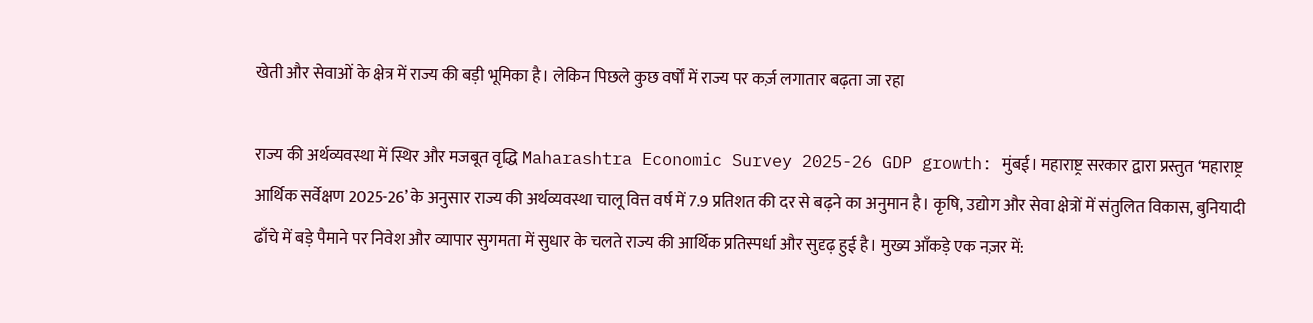खेती और सेवाओं के क्षेत्र में राज्य की बड़ी भूमिका है। लेकिन पिछले कुछ वर्षों में राज्य पर कर्ज़ लगातार बढ़ता जा रहा

राज्य की अर्थव्यवस्था में स्थिर और मजबूत वृद्धि Maharashtra Economic Survey 2025-26 GDP growth: मुंबई। महाराष्ट्र सरकार द्वारा प्रस्तुत ‘महाराष्ट्र आर्थिक सर्वेक्षण 2025-26’ के अनुसार राज्य की अर्थव्यवस्था चालू वित्त वर्ष में 7.9 प्रतिशत की दर से बढ़ने का अनुमान है। कृषि, उद्योग और सेवा क्षेत्रों में संतुलित विकास, बुनियादी ढाँचे में बड़े पैमाने पर निवेश और व्यापार सुगमता में सुधार के चलते राज्य की आर्थिक प्रतिस्पर्धा और सुदृढ़ हुई है। मुख्य आँकड़े एक नज़र में: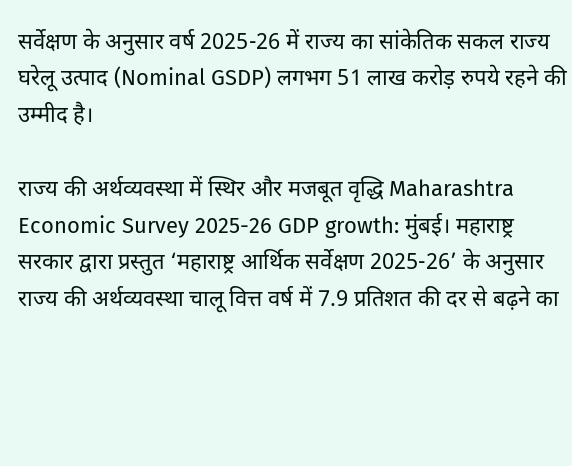सर्वेक्षण के अनुसार वर्ष 2025-26 में राज्य का सांकेतिक सकल राज्य घरेलू उत्पाद (Nominal GSDP) लगभग 51 लाख करोड़ रुपये रहने की उम्मीद है।

राज्य की अर्थव्यवस्था में स्थिर और मजबूत वृद्धि Maharashtra Economic Survey 2025-26 GDP growth: मुंबई। महाराष्ट्र सरकार द्वारा प्रस्तुत ‘महाराष्ट्र आर्थिक सर्वेक्षण 2025-26’ के अनुसार राज्य की अर्थव्यवस्था चालू वित्त वर्ष में 7.9 प्रतिशत की दर से बढ़ने का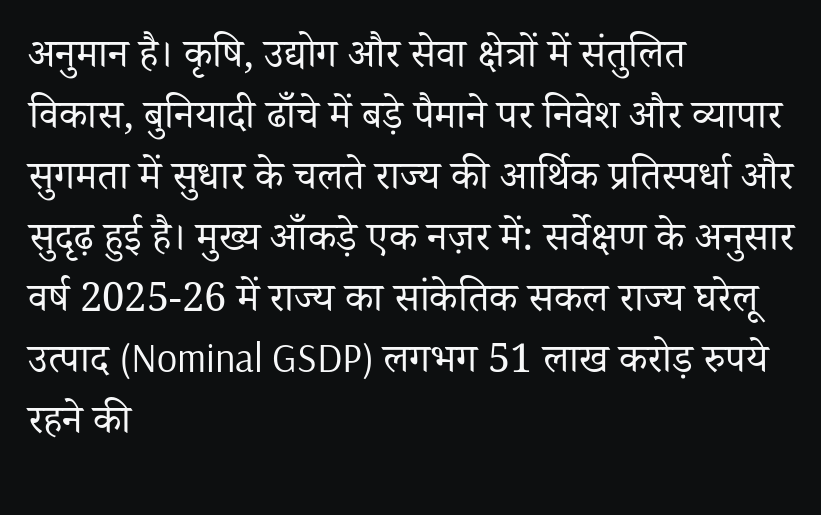अनुमान है। कृषि, उद्योग और सेवा क्षेत्रों में संतुलित विकास, बुनियादी ढाँचे में बड़े पैमाने पर निवेश और व्यापार सुगमता में सुधार के चलते राज्य की आर्थिक प्रतिस्पर्धा और सुदृढ़ हुई है। मुख्य आँकड़े एक नज़र में: सर्वेक्षण के अनुसार वर्ष 2025-26 में राज्य का सांकेतिक सकल राज्य घरेलू उत्पाद (Nominal GSDP) लगभग 51 लाख करोड़ रुपये रहने की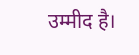उम्मीद है।